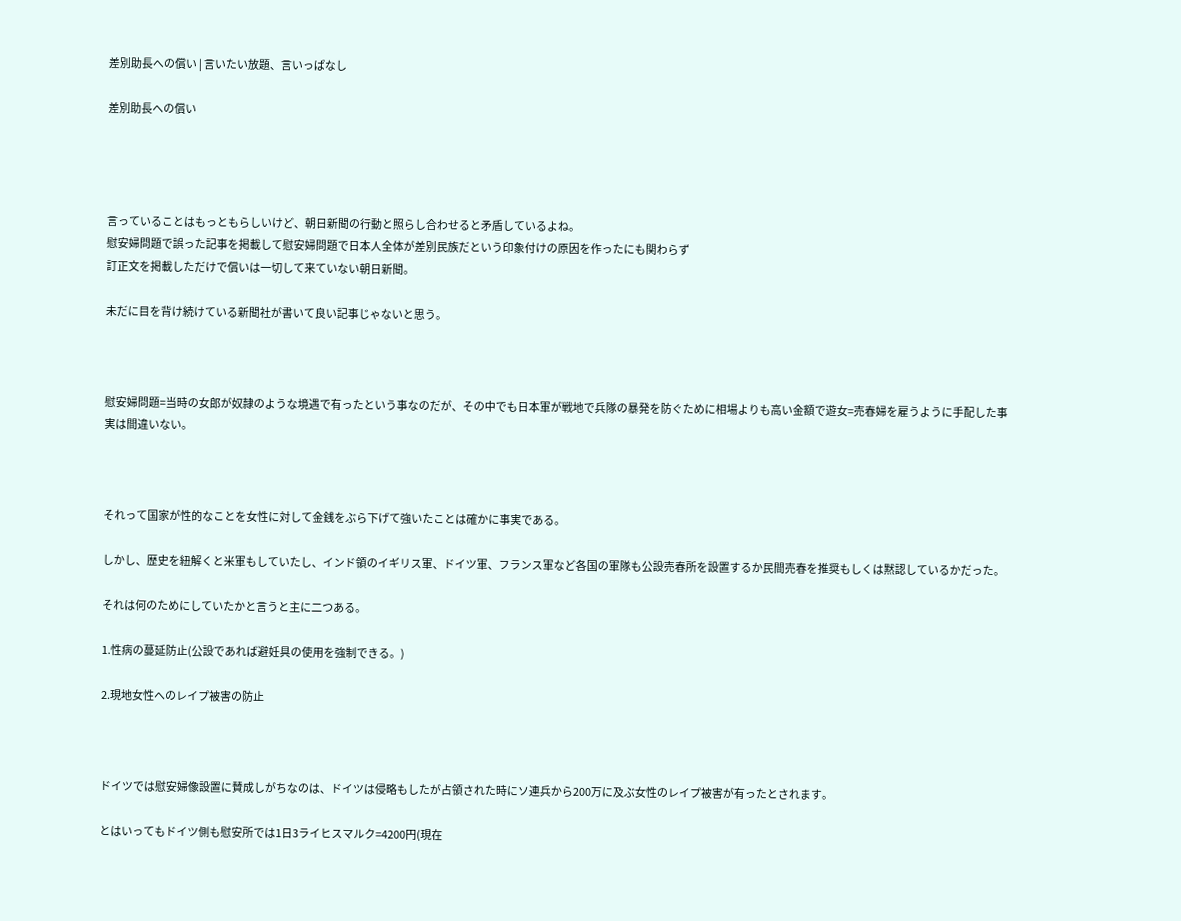差別助長への償い | 言いたい放題、言いっぱなし

差別助長への償い




言っていることはもっともらしいけど、朝日新聞の行動と照らし合わせると矛盾しているよね。
慰安婦問題で誤った記事を掲載して慰安婦問題で日本人全体が差別民族だという印象付けの原因を作ったにも関わらず
訂正文を掲載しただけで償いは一切して来ていない朝日新聞。

未だに目を背け続けている新聞社が書いて良い記事じゃないと思う。



慰安婦問題=当時の女郎が奴隷のような境遇で有ったという事なのだが、その中でも日本軍が戦地で兵隊の暴発を防ぐために相場よりも高い金額で遊女=売春婦を雇うように手配した事実は間違いない。



それって国家が性的なことを女性に対して金銭をぶら下げて強いたことは確かに事実である。

しかし、歴史を紐解くと米軍もしていたし、インド領のイギリス軍、ドイツ軍、フランス軍など各国の軍隊も公設売春所を設置するか民間売春を推奨もしくは黙認しているかだった。

それは何のためにしていたかと言うと主に二つある。

1.性病の蔓延防止(公設であれば避妊具の使用を強制できる。)

2.現地女性へのレイプ被害の防止



ドイツでは慰安婦像設置に賛成しがちなのは、ドイツは侵略もしたが占領された時にソ連兵から200万に及ぶ女性のレイプ被害が有ったとされます。

とはいってもドイツ側も慰安所では1日3ライヒスマルク=4200円(現在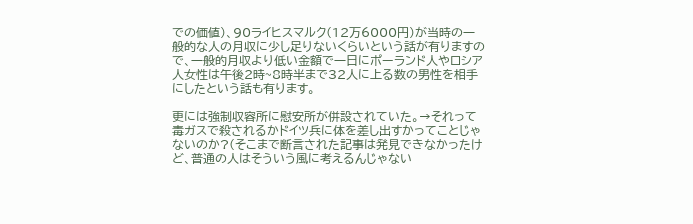での価値)、90ライヒスマルク(12万6000円)が当時の一般的な人の月収に少し足りないくらいという話が有りますので、一般的月収より低い金額で一日にポーランド人やロシア人女性は午後2時~8時半まで32人に上る数の男性を相手にしたという話も有ります。

更には強制収容所に慰安所が併設されていた。→それって毒ガスで殺されるかドイツ兵に体を差し出すかってことじゃないのか?(そこまで断言された記事は発見できなかったけど、普通の人はそういう風に考えるんじゃない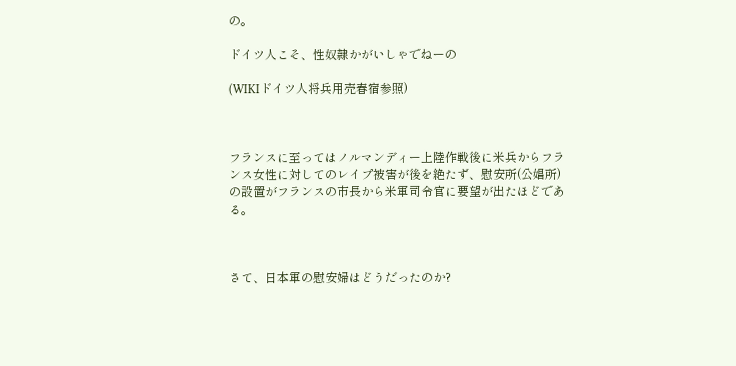の。

ドイツ人こそ、性奴隷かがいしゃでねーの

(WIKIドイツ人将兵用売春宿参照)



フランスに至ってはノルマンディー上陸作戦後に米兵からフランス女性に対してのレイプ被害が後を絶たず、慰安所(公娼所)の設置がフランスの市長から米軍司令官に要望が出たほどである。



さて、日本軍の慰安婦はどうだったのか?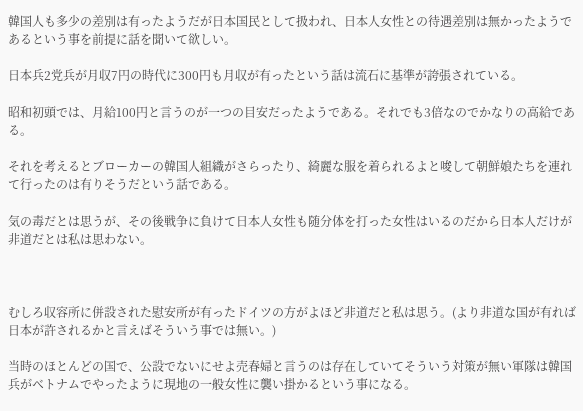韓国人も多少の差別は有ったようだが日本国民として扱われ、日本人女性との待遇差別は無かったようであるという事を前提に話を聞いて欲しい。

日本兵2党兵が月収7円の時代に300円も月収が有ったという話は流石に基準が誇張されている。

昭和初頭では、月給100円と言うのが一つの目安だったようである。それでも3倍なのでかなりの高給である。

それを考えるとブローカーの韓国人組織がさらったり、綺麗な服を着られるよと唆して朝鮮娘たちを連れて行ったのは有りそうだという話である。

気の毒だとは思うが、その後戦争に負けて日本人女性も随分体を打った女性はいるのだから日本人だけが非道だとは私は思わない。



むしろ収容所に併設された慰安所が有ったドイツの方がよほど非道だと私は思う。(より非道な国が有れば日本が許されるかと言えばそういう事では無い。)

当時のほとんどの国で、公設でないにせよ売春婦と言うのは存在していてそういう対策が無い軍隊は韓国兵がベトナムでやったように現地の一般女性に襲い掛かるという事になる。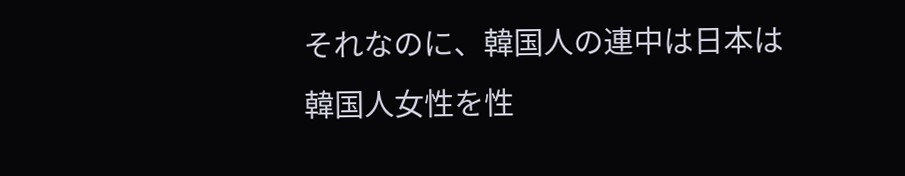それなのに、韓国人の連中は日本は韓国人女性を性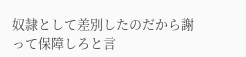奴隷として差別したのだから謝って保障しろと言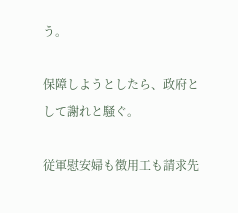う。

保障しようとしたら、政府として謝れと騒ぐ。

従軍慰安婦も徴用工も請求先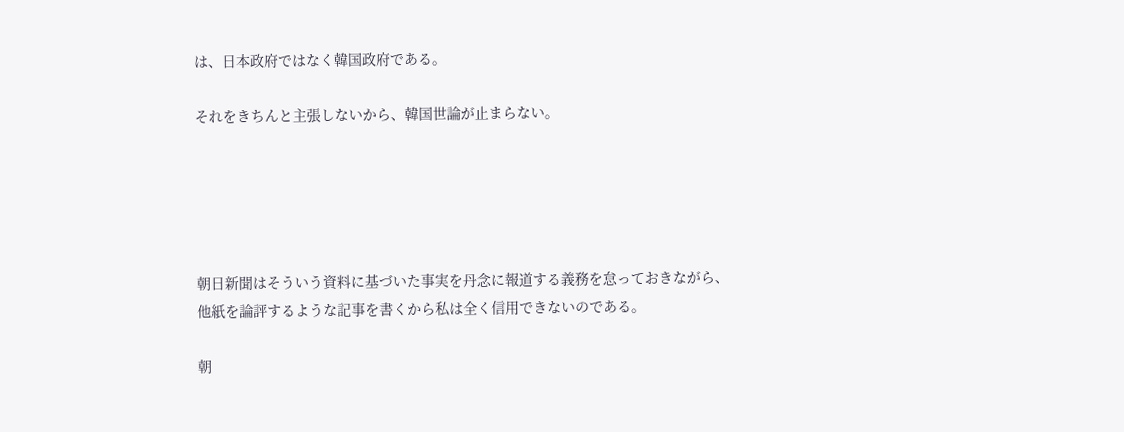は、日本政府ではなく韓国政府である。

それをきちんと主張しないから、韓国世論が止まらない。





朝日新聞はそういう資料に基づいた事実を丹念に報道する義務を怠っておきながら、他紙を論評するような記事を書くから私は全く信用できないのである。

朝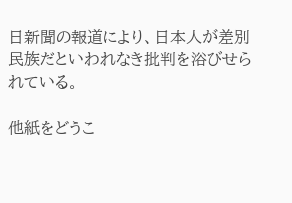日新聞の報道により、日本人が差別民族だといわれなき批判を浴びせられている。

他紙をどうこ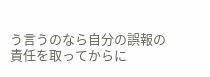う言うのなら自分の誤報の責任を取ってからに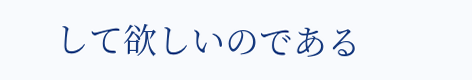して欲しいのである